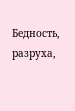Бедность, разруха,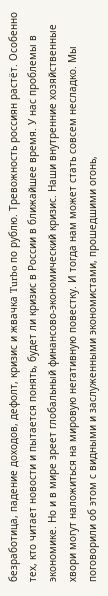безработица, падение доходов, дефолт, кризис и жвачка Turbo по рублю. Тревожность россиян растёт. Особенно тех, кто читает новости и пытается понять, будет ли кризис в России в ближайшее время. У нас проблемы в экономике. Но и в мире зреет глобальный финансово-экономический кризис. Наши внутренние хозяйственные хвори могут наложиться на мировую негативную повестку. И тогда нам может стать совсем несладко. Мы поговорили об этом с видными и заслуженными экономистами, прошедшими огонь,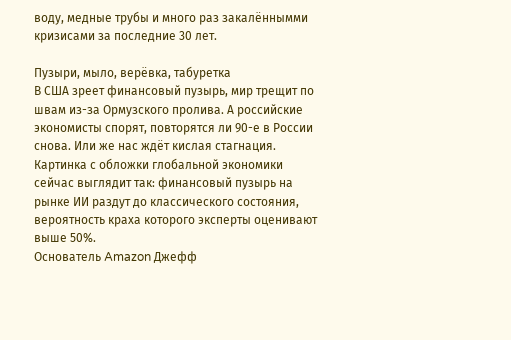воду, медные трубы и много раз закалённымми кризисами за последние 30 лет.

Пузыри, мыло, верёвка, табуретка
В США зреет финансовый пузырь, мир трещит по швам из-за Ормузского пролива. А российские экономисты спорят, повторятся ли 90-е в России снова. Или же нас ждёт кислая стагнация. Картинка с обложки глобальной экономики сейчас выглядит так: финансовый пузырь на рынке ИИ раздут до классического состояния, вероятность краха которого эксперты оценивают выше 50%.
Основатель Amazon Джефф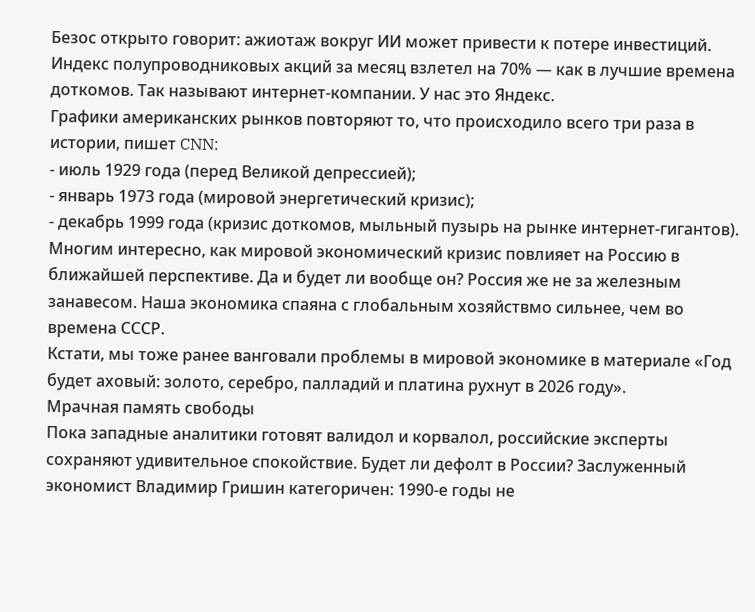Безос открыто говорит: ажиотаж вокруг ИИ может привести к потере инвестиций. Индекс полупроводниковых акций за месяц взлетел на 70% — как в лучшие времена доткомов. Так называют интернет-компании. У нас это Яндекс.
Графики американских рынков повторяют то, что происходило всего три раза в истории, пишет CNN:
- июль 1929 года (перед Великой депрессией);
- январь 1973 года (мировой энергетический кризис);
- декабрь 1999 года (кризис доткомов, мыльный пузырь на рынке интернет-гигантов).
Многим интересно, как мировой экономический кризис повлияет на Россию в ближайшей перспективе. Да и будет ли вообще он? Россия же не за железным занавесом. Наша экономика спаяна с глобальным хозяйствмо сильнее, чем во времена СССР.
Кстати, мы тоже ранее ванговали проблемы в мировой экономике в материале «Год будет аховый: золото, серебро, палладий и платина рухнут в 2026 году».
Мрачная память свободы
Пока западные аналитики готовят валидол и корвалол, российские эксперты сохраняют удивительное спокойствие. Будет ли дефолт в России? Заслуженный экономист Владимир Гришин категоричен: 1990-е годы не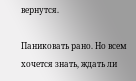вернутся.

Паниковать рано. Но всем хочется знать, ждать ли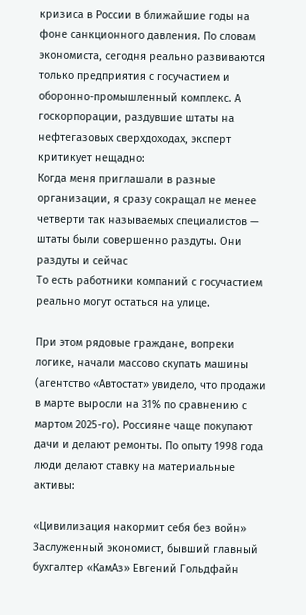кризиса в России в ближайшие годы на фоне санкционного давления. По словам экономиста, сегодня реально развиваются только предприятия с госучастием и оборонно-промышленный комплекс. А госкорпорации, раздувшие штаты на нефтегазовых сверхдоходах, эксперт критикует нещадно:
Когда меня приглашали в разные организации, я сразу сокращал не менее четверти так называемых специалистов — штаты были совершенно раздуты. Они раздуты и сейчас
То есть работники компаний с госучастием реально могут остаться на улице.

При этом рядовые граждане, вопреки логике, начали массово скупать машины (агентство «Автостат» увидело, что продажи в марте выросли на 31% по сравнению с мартом 2025-го). Россияне чаще покупают дачи и делают ремонты. По опыту 1998 года люди делают ставку на материальные активы:

«Цивилизация накормит себя без войн»
Заслуженный экономист, бывший главный бухгалтер «КамАз» Евгений Гольдфайн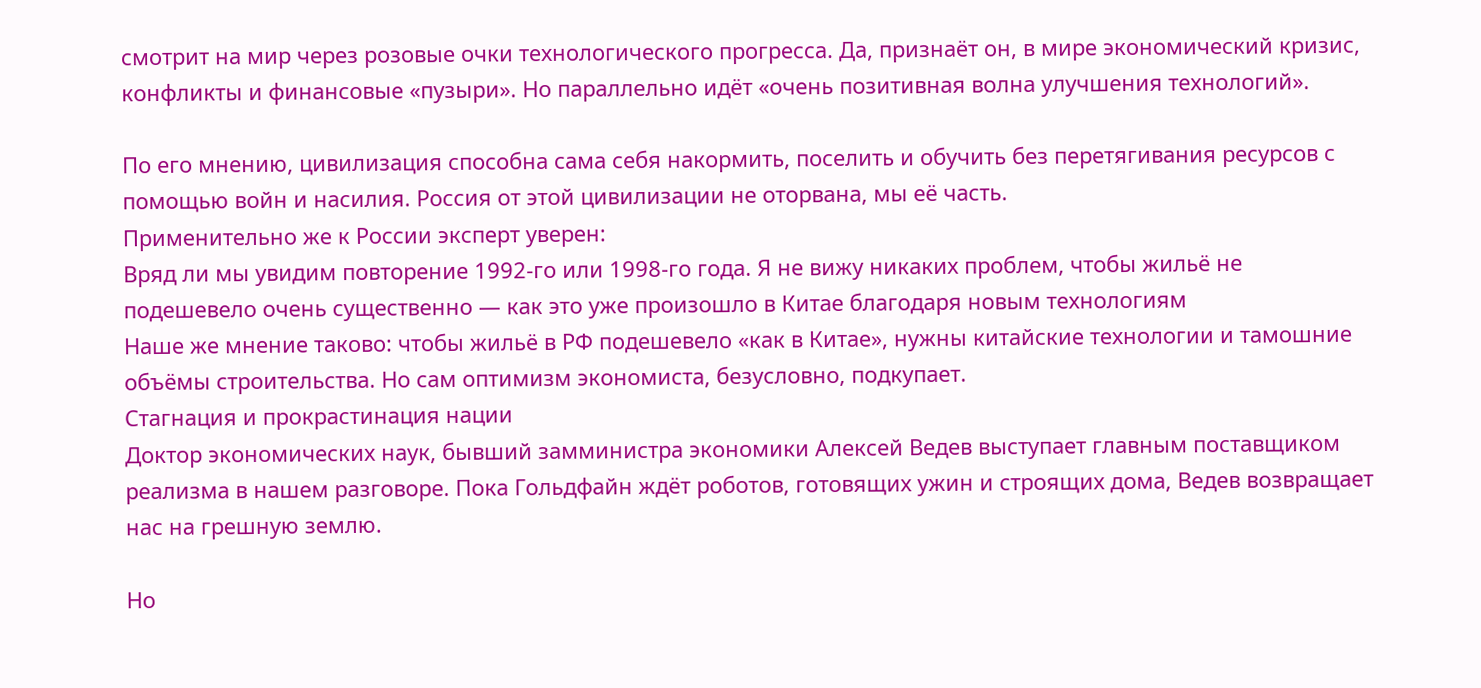смотрит на мир через розовые очки технологического прогресса. Да, признаёт он, в мире экономический кризис, конфликты и финансовые «пузыри». Но параллельно идёт «очень позитивная волна улучшения технологий».

По его мнению, цивилизация способна сама себя накормить, поселить и обучить без перетягивания ресурсов с помощью войн и насилия. Россия от этой цивилизации не оторвана, мы её часть.
Применительно же к России эксперт уверен:
Вряд ли мы увидим повторение 1992-го или 1998-го года. Я не вижу никаких проблем, чтобы жильё не подешевело очень существенно — как это уже произошло в Китае благодаря новым технологиям
Наше же мнение таково: чтобы жильё в РФ подешевело «как в Китае», нужны китайские технологии и тамошние объёмы строительства. Но сам оптимизм экономиста, безусловно, подкупает.
Стагнация и прокрастинация нации
Доктор экономических наук, бывший замминистра экономики Алексей Ведев выступает главным поставщиком реализма в нашем разговоре. Пока Гольдфайн ждёт роботов, готовящих ужин и строящих дома, Ведев возвращает нас на грешную землю.

Но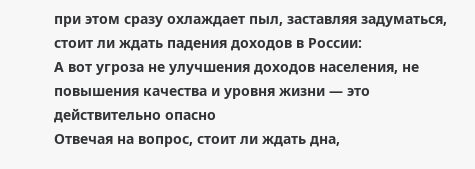при этом сразу охлаждает пыл, заставляя задуматься, стоит ли ждать падения доходов в России:
А вот угроза не улучшения доходов населения, не повышения качества и уровня жизни — это действительно опасно
Отвечая на вопрос, стоит ли ждать дна,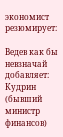экономист резюмирует:

Ведев как бы невзначай добавляет: Кудрин (бывший министр финансов)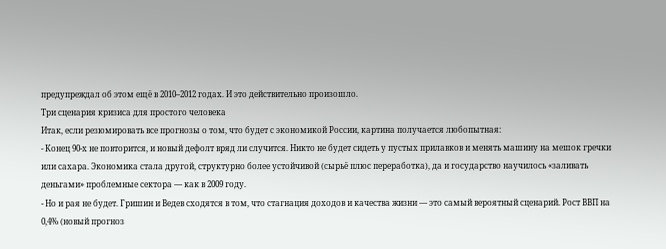предупреждал об этом ещё в 2010–2012 годах. И это действительно произошло.
Три сценария кризиса для простого человека
Итак, если резюмировать все прогнозы о том, что будет с экономикой России, картина получается любопытная:
- Конец 90-х не повторится, и новый дефолт вряд ли случится. Никто не будет сидеть у пустых прилавков и менять машину на мешок гречки или сахара. Экономика стала другой, структурно более устойчивой (сырьё плюс переработка), да и государство научилось «заливать деньгами» проблемные сектора — как в 2009 году.
- Но и рая не будет. Гришин и Ведев сходятся в том, что стагнация доходов и качества жизни — это самый вероятный сценарий. Рост ВВП на 0,4% (новый прогноз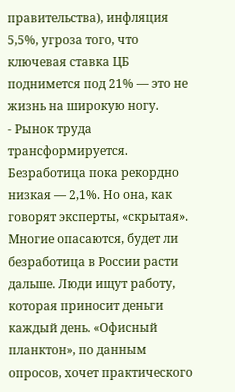правительства), инфляция 5,5%, угроза того, что ключевая ставка ЦБ поднимется под 21% — это не жизнь на широкую ногу.
- Рынок труда трансформируется. Безработица пока рекордно низкая — 2,1%. Но она, как говорят эксперты, «скрытая». Многие опасаются, будет ли безработица в России расти дальше. Люди ищут работу, которая приносит деньги каждый день. «Офисный планктон», по данным опросов, хочет практического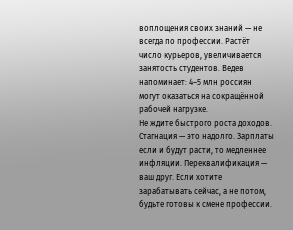воплощения своих знаний — не всегда по профессии. Растёт число курьеров, увеличивается занятость студентов. Ведев напоминает: 4–5 млн россиян могут оказаться на сокращённой рабочей нагрузке.
Не ждите быстрого роста доходов. Стагнация — это надолго. Зарплаты если и будут расти, то медленнее инфляции. Переквалификация — ваш друг. Если хотите зарабатывать сейчас, а не потом, будьте готовы к смене профессии.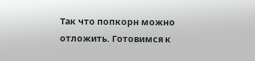Так что попкорн можно отложить. Готовимся к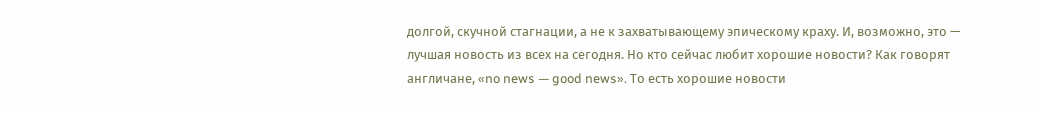долгой, скучной стагнации, а не к захватывающему эпическому краху. И, возможно, это — лучшая новость из всех на сегодня. Но кто сейчас любит хорошие новости? Как говорят англичане, «no news — good news». То есть хорошие новости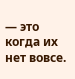— это когда их нет вовсе.